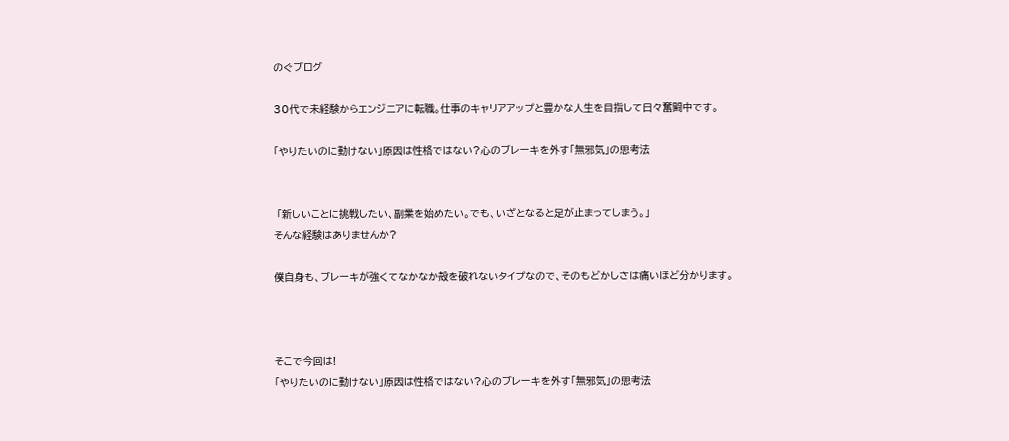のぐブログ

30代で未経験からエンジニアに転職。仕事のキャリアアップと豊かな人生を目指して日々奮闘中です。

「やりたいのに動けない」原因は性格ではない?心のブレーキを外す「無邪気」の思考法


 「新しいことに挑戦したい、副業を始めたい。でも、いざとなると足が止まってしまう。」
そんな経験はありませんか?

僕自身も、ブレーキが強くてなかなか殻を破れないタイプなので、そのもどかしさは痛いほど分かります。



そこで今回は!
「やりたいのに動けない」原因は性格ではない?心のブレーキを外す「無邪気」の思考法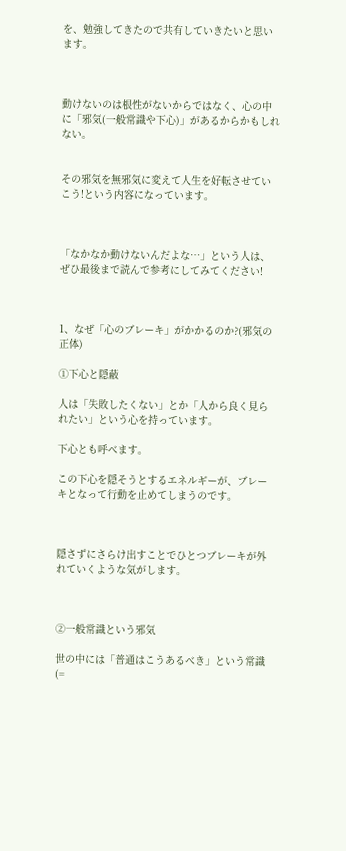を、勉強してきたので共有していきたいと思います。



動けないのは根性がないからではなく、心の中に「邪気(一般常識や下心)」があるからかもしれない。


その邪気を無邪気に変えて人生を好転させていこう!という内容になっています。



「なかなか動けないんだよな…」という人は、ぜひ最後まで読んで参考にしてみてください!



1、なぜ「心のブレーキ」がかかるのか?(邪気の正体)

①下心と隠蔽

人は「失敗したくない」とか「人から良く見られたい」という心を持っています。

下心とも呼べます。

この下心を隠そうとするエネルギーが、ブレーキとなって行動を止めてしまうのです。



隠さずにさらけ出すことでひとつブレーキが外れていくような気がします。



②一般常識という邪気

世の中には「普通はこうあるべき」という常識(=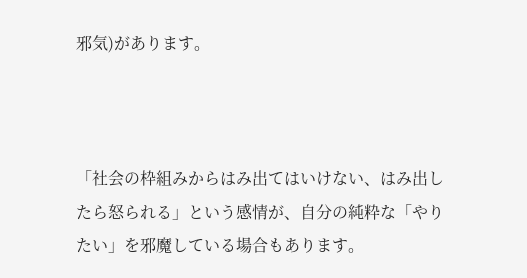邪気)があります。



「社会の枠組みからはみ出てはいけない、はみ出したら怒られる」という感情が、自分の純粋な「やりたい」を邪魔している場合もあります。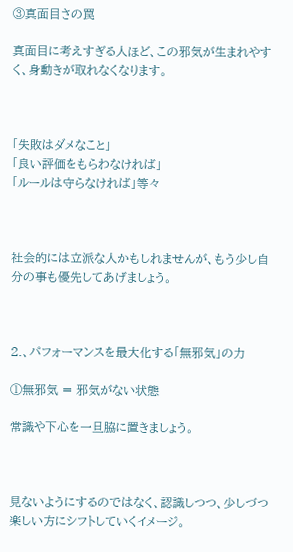③真面目さの罠

真面目に考えすぎる人ほど、この邪気が生まれやすく、身動きが取れなくなります。



「失敗はダメなこと」
「良い評価をもらわなければ」
「ルールは守らなければ」等々



社会的には立派な人かもしれませんが、もう少し自分の事も優先してあげましょう。



2.、パフォーマンスを最大化する「無邪気」の力

①無邪気 = 邪気がない状態

常識や下心を一旦脇に置きましょう。



見ないようにするのではなく、認識しつつ、少しづつ楽しい方にシフトしていくイメージ。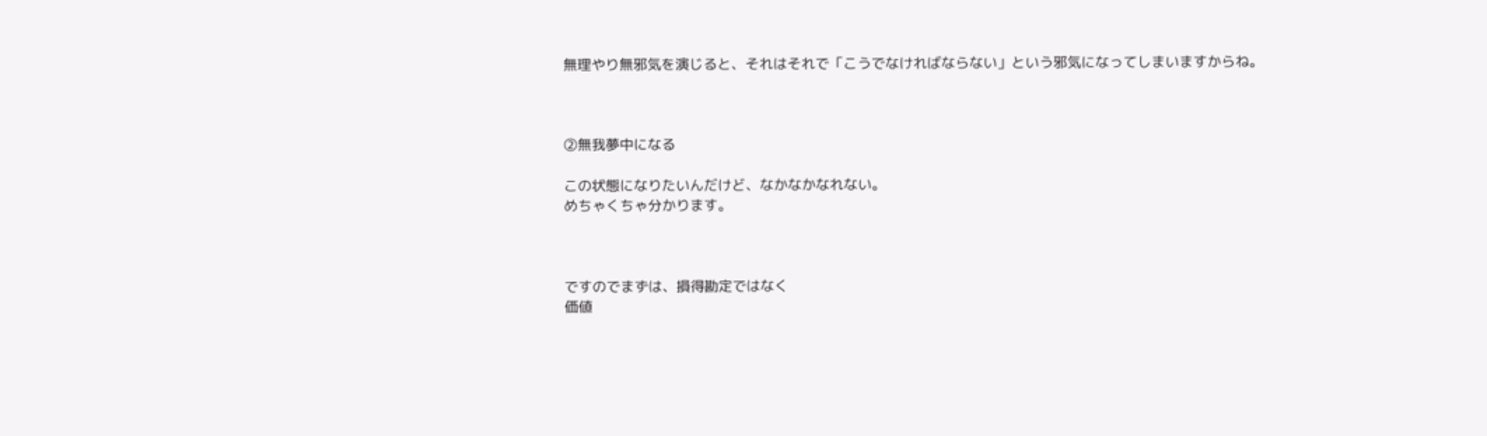無理やり無邪気を演じると、それはそれで「こうでなければならない」という邪気になってしまいますからね。



②無我夢中になる

この状態になりたいんだけど、なかなかなれない。
めちゃくちゃ分かります。



ですのでまずは、損得勘定ではなく
価値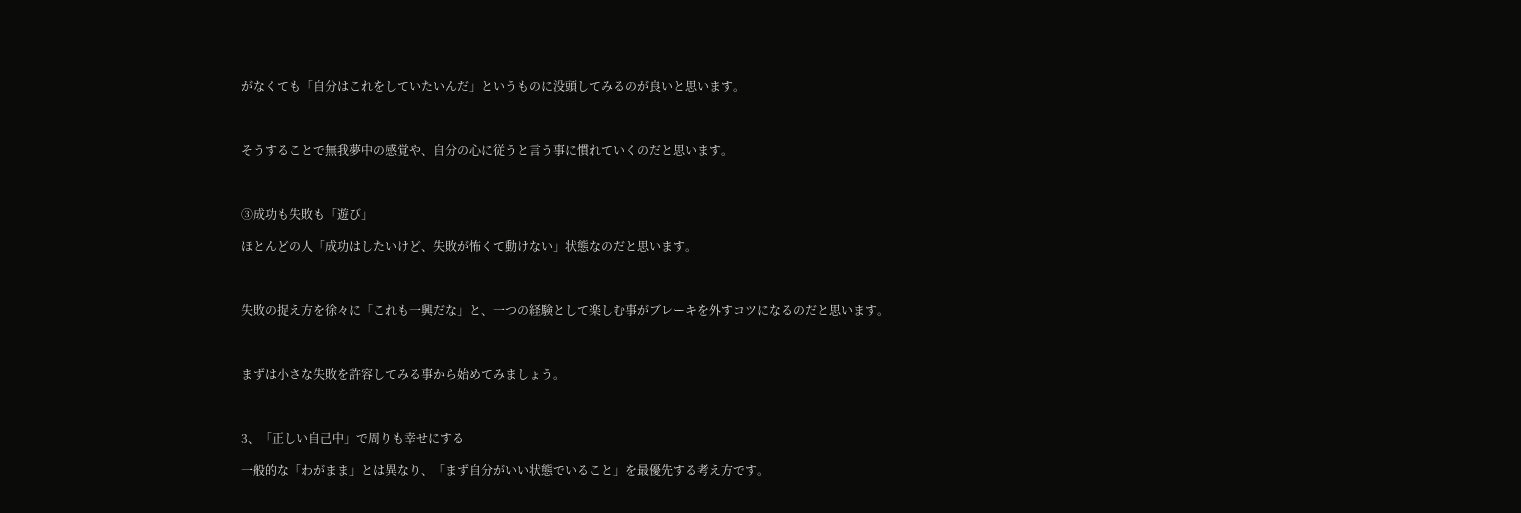がなくても「自分はこれをしていたいんだ」というものに没頭してみるのが良いと思います。



そうすることで無我夢中の感覚や、自分の心に従うと言う事に慣れていくのだと思います。



③成功も失敗も「遊び」

ほとんどの人「成功はしたいけど、失敗が怖くて動けない」状態なのだと思います。



失敗の捉え方を徐々に「これも一興だな」と、一つの経験として楽しむ事がブレーキを外すコツになるのだと思います。



まずは小さな失敗を許容してみる事から始めてみましょう。



3、「正しい自己中」で周りも幸せにする

一般的な「わがまま」とは異なり、「まず自分がいい状態でいること」を最優先する考え方です。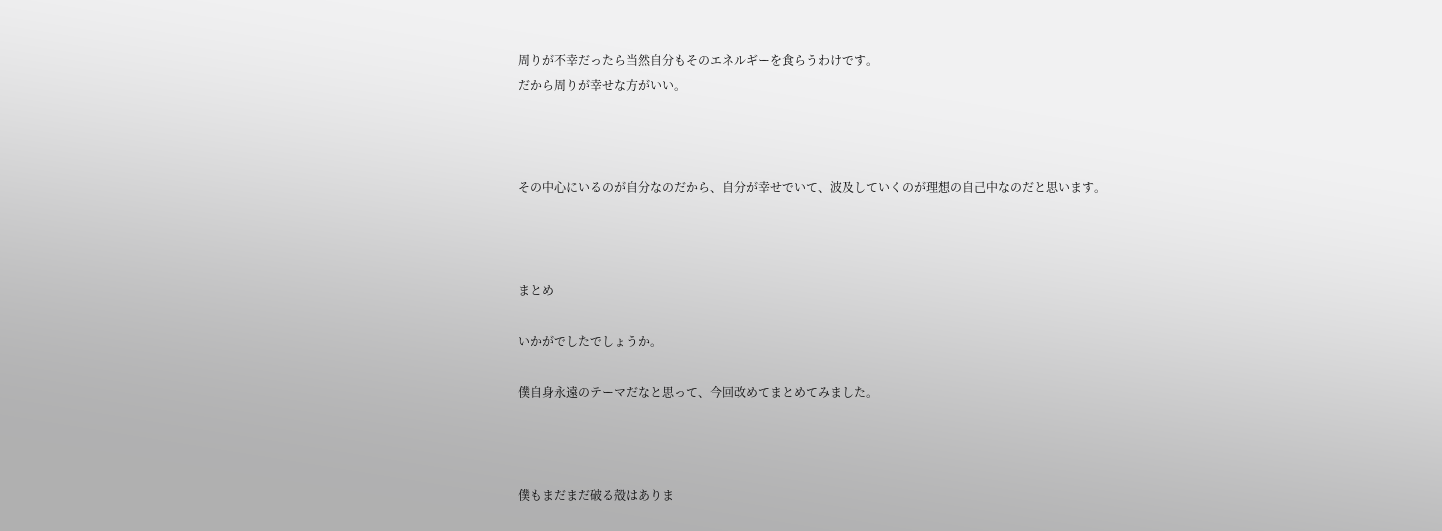周りが不幸だったら当然自分もそのエネルギーを食らうわけです。
だから周りが幸せな方がいい。



その中心にいるのが自分なのだから、自分が幸せでいて、波及していくのが理想の自己中なのだと思います。



まとめ

いかがでしたでしょうか。

僕自身永遠のテーマだなと思って、今回改めてまとめてみました。



僕もまだまだ破る殻はありま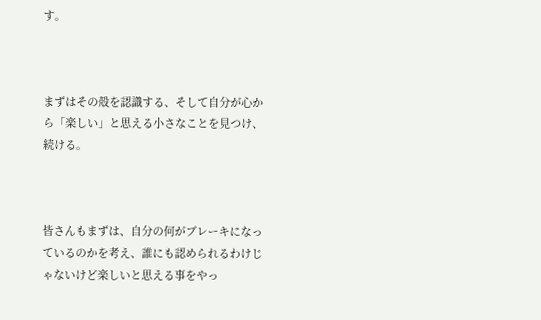す。



まずはその殻を認識する、そして自分が心から「楽しい」と思える小さなことを見つけ、続ける。



皆さんもまずは、自分の何がブレーキになっているのかを考え、誰にも認められるわけじゃないけど楽しいと思える事をやっ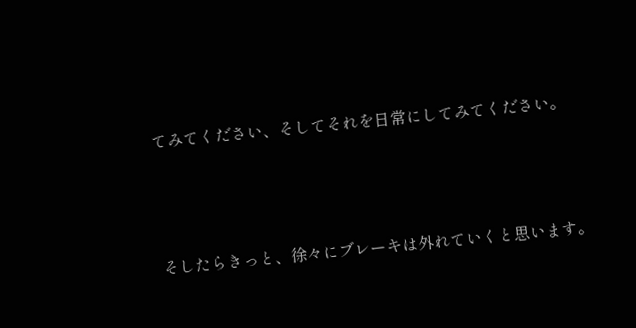てみてください、そしてそれを日常にしてみてください。



そしたらきっと、徐々にブレーキは外れていくと思います。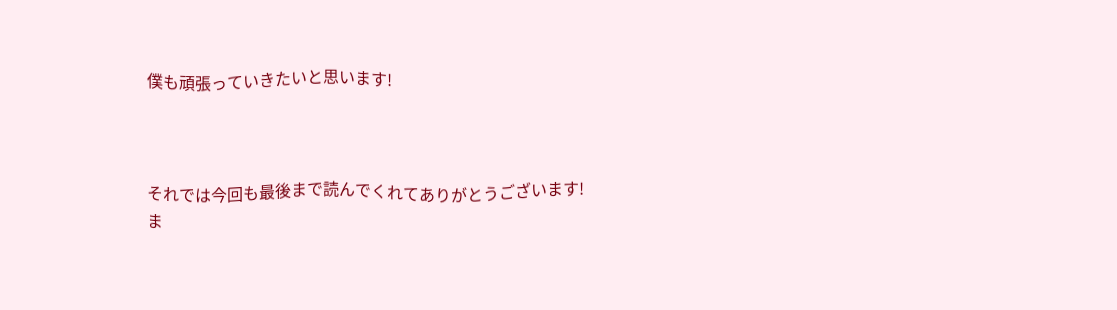僕も頑張っていきたいと思います!



それでは今回も最後まで読んでくれてありがとうございます!
ま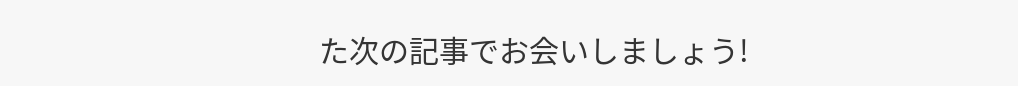た次の記事でお会いしましょう!